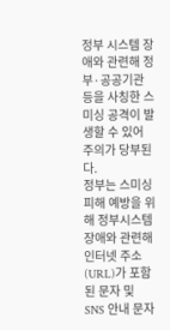정부 시스템 장애와 관련해 정부·공공기관 등을 사칭한 스미싱 공격이 발생할 수 있어 주의가 당부된다.
정부는 스미싱 피해 예방을 위해 정부시스템 장애와 관련해 인터넷 주소(URL)가 포함된 문자 및 SNS 안내 문자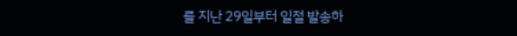를 지난 29일부터 일절 발송하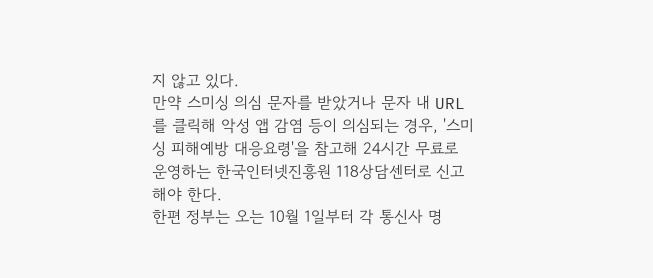지 않고 있다.
만약 스미싱 의심 문자를 받았거나 문자 내 URL를 클릭해 악성 앱 감염 등이 의심되는 경우, '스미싱 피해예방 대응요령'을 참고해 24시간 무료로 운영하는 한국인터넷진흥원 118상담센터로 신고해야 한다.
한편 정부는 오는 10월 1일부터 각 통신사 명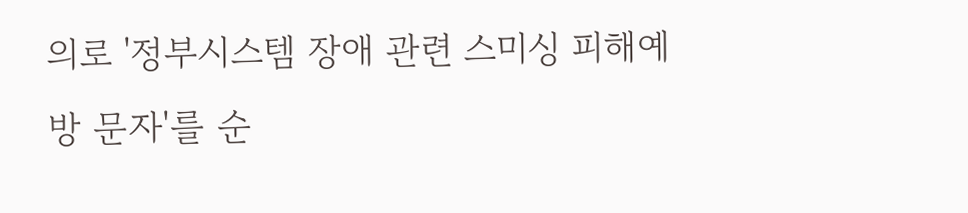의로 '정부시스템 장애 관련 스미싱 피해예방 문자'를 순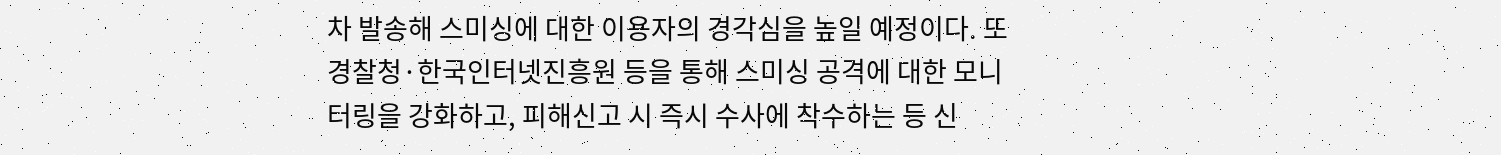차 발송해 스미싱에 대한 이용자의 경각심을 높일 예정이다. 또 경찰청·한국인터넷진흥원 등을 통해 스미싱 공격에 대한 모니터링을 강화하고, 피해신고 시 즉시 수사에 착수하는 등 신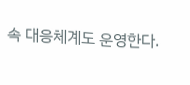속 대응체계도 운영한다.